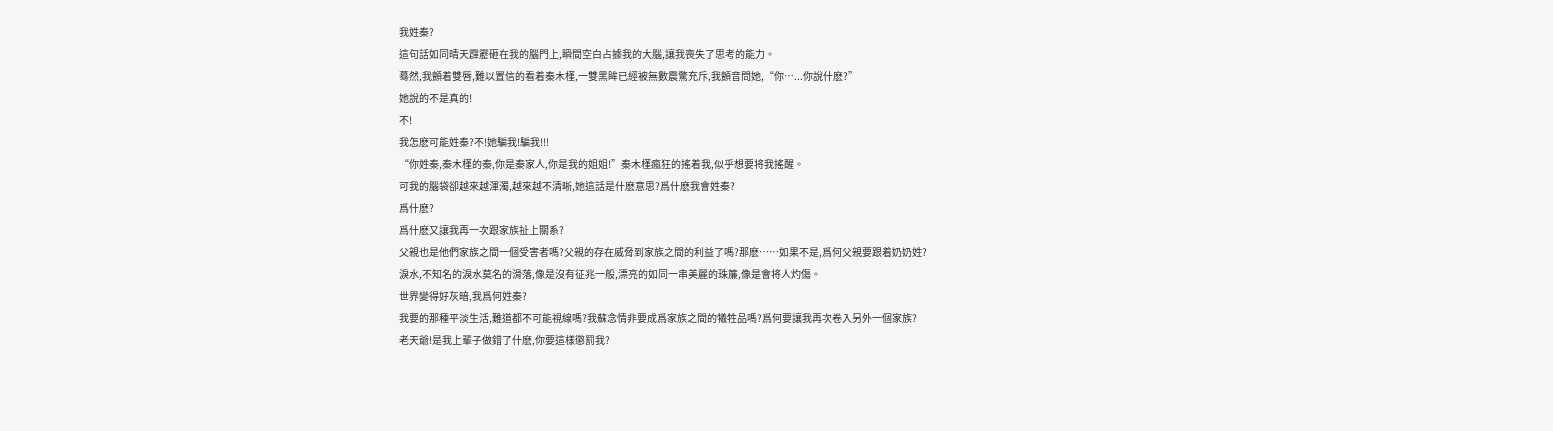我姓秦?
這句話如同晴天霹靂砸在我的腦門上,瞬間空白占據我的大腦,讓我喪失了思考的能力。
蓦然,我顫着雙唇,難以置信的看着秦木槿,一雙黑眸已經被無數震驚充斥,我顫音問她,“你…...你說什麽?”
她說的不是真的!
不!
我怎麽可能姓秦?不!她騙我!騙我!!!
“你姓秦,秦木槿的秦,你是秦家人,你是我的姐姐!”秦木槿瘋狂的搖着我,似乎想要将我搖醒。
可我的腦袋卻越來越渾濁,越來越不清晰,她這話是什麽意思?爲什麽我會姓秦?
爲什麽?
爲什麽又讓我再一次跟家族扯上關系?
父親也是他們家族之間一個受害者嗎?父親的存在威脅到家族之間的利益了嗎?那麽……如果不是,爲何父親要跟着奶奶姓?
淚水,不知名的淚水莫名的滑落,像是沒有征兆一般,漂亮的如同一串美麗的珠簾,像是會将人灼傷。
世界變得好灰暗,我爲何姓秦?
我要的那種平淡生活,難道都不可能視線嗎?我蘇念情非要成爲家族之間的犧牲品嗎?爲何要讓我再次卷入另外一個家族?
老天爺!是我上輩子做錯了什麽,你要這樣懲罰我?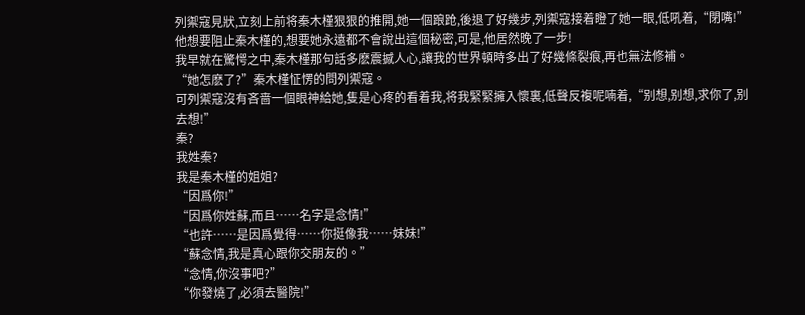列禦寇見狀,立刻上前将秦木槿狠狠的推開,她一個踉跄,後退了好幾步,列禦寇接着瞪了她一眼,低吼着,“閉嘴!”
他想要阻止秦木槿的,想要她永遠都不會說出這個秘密,可是,他居然晚了一步!
我早就在驚愕之中,秦木槿那句話多麽震撼人心,讓我的世界頓時多出了好幾條裂痕,再也無法修補。
“她怎麽了?”秦木槿怔愣的問列禦寇。
可列禦寇沒有吝啬一個眼神給她,隻是心疼的看着我,将我緊緊擁入懷裏,低聲反複呢喃着,“别想,别想,求你了,别去想!”
秦?
我姓秦?
我是秦木槿的姐姐?
“因爲你!”
“因爲你姓蘇,而且……名字是念情!”
“也許……是因爲覺得……你挺像我……妹妹!”
“蘇念情,我是真心跟你交朋友的。”
“念情,你沒事吧?”
“你發燒了,必須去醫院!”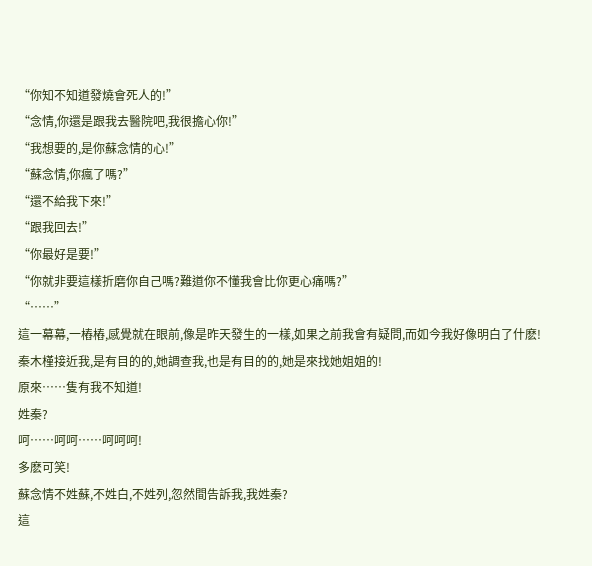“你知不知道發燒會死人的!”
“念情,你還是跟我去醫院吧,我很擔心你!”
“我想要的,是你蘇念情的心!”
“蘇念情,你瘋了嗎?”
“還不給我下來!”
“跟我回去!”
“你最好是要!”
“你就非要這樣折磨你自己嗎?難道你不懂我會比你更心痛嗎?”
“……”
這一幕幕,一樁樁,感覺就在眼前,像是昨天發生的一樣,如果之前我會有疑問,而如今我好像明白了什麽!
秦木槿接近我,是有目的的,她調查我,也是有目的的,她是來找她姐姐的!
原來……隻有我不知道!
姓秦?
呵……呵呵……呵呵呵!
多麽可笑!
蘇念情不姓蘇,不姓白,不姓列,忽然間告訴我,我姓秦?
這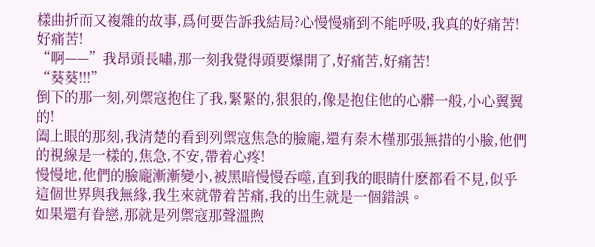樣曲折而又複雜的故事,爲何要告訴我結局?心慢慢痛到不能呼吸,我真的好痛苦!好痛苦!
“啊——”我昂頭長嘯,那一刻我覺得頭要爆開了,好痛苦,好痛苦!
“葵葵!!!”
倒下的那一刻,列禦寇抱住了我,緊緊的,狠狠的,像是抱住他的心髒一般,小心翼翼的!
阖上眼的那刻,我清楚的看到列禦寇焦急的臉龐,還有秦木槿那張無措的小臉,他們的視線是一樣的,焦急,不安,帶着心疼!
慢慢地,他們的臉龐漸漸變小,被黑暗慢慢吞噬,直到我的眼睛什麽都看不見,似乎這個世界與我無緣,我生來就帶着苦痛,我的出生就是一個錯誤。
如果還有眷戀,那就是列禦寇那聲溫煦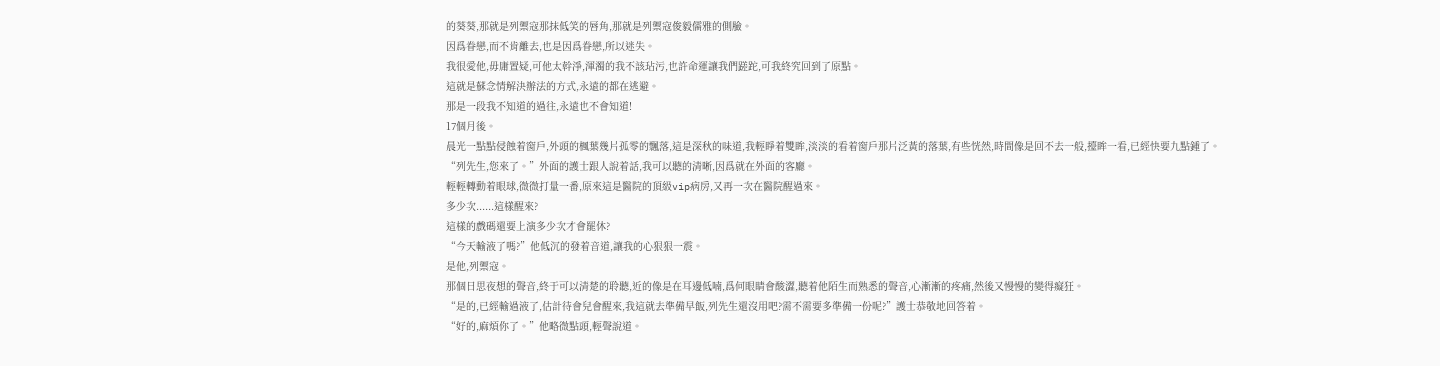的葵葵,那就是列禦寇那抹低笑的唇角,那就是列禦寇俊毅儒雅的側臉。
因爲眷戀,而不肯離去,也是因爲眷戀,所以迷失。
我很愛他,毋庸置疑,可他太幹淨,渾濁的我不該玷污,也許命運讓我們蹉跎,可我終究回到了原點。
這就是蘇念情解決辦法的方式,永遠的都在逃避。
那是一段我不知道的過往,永遠也不會知道!
17個月後。
晨光一點點侵蝕着窗戶,外頭的楓葉幾片孤零的飄落,這是深秋的味道,我輕睜着雙眸,淡淡的看着窗戶那片泛黃的落葉,有些恍然,時間像是回不去一般,擡眸一看,已經快要九點鍾了。
“列先生,您來了。”外面的護士跟人說着話,我可以聽的清晰,因爲就在外面的客廳。
輕輕轉動着眼球,微微打量一番,原來這是醫院的頂級vip病房,又再一次在醫院醒過來。
多少次......這樣醒來?
這樣的戲碼還要上演多少次才會罷休?
“今天輸液了嗎?”他低沉的發着音道,讓我的心狠狠一震。
是他,列禦寇。
那個日思夜想的聲音,終于可以清楚的聆聽,近的像是在耳邊低喃,爲何眼睛會酸澀,聽着他陌生而熟悉的聲音,心漸漸的疼痛,然後又慢慢的變得癡狂。
“是的,已經輸過液了,估計待會兒會醒來,我這就去準備早飯,列先生還沒用吧?需不需要多準備一份呢?”護士恭敬地回答着。
“好的,麻煩你了。”他略微點頭,輕聲說道。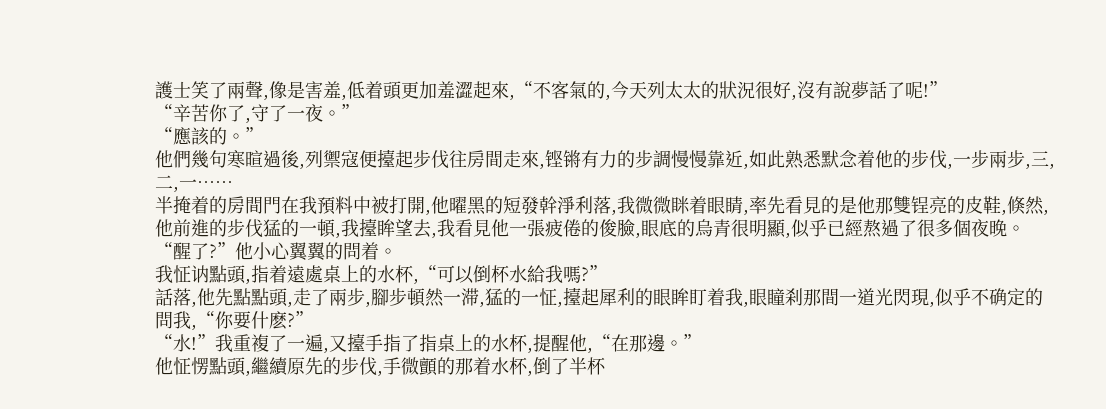護士笑了兩聲,像是害羞,低着頭更加羞澀起來,“不客氣的,今天列太太的狀況很好,沒有說夢話了呢!”
“辛苦你了,守了一夜。”
“應該的。”
他們幾句寒暄過後,列禦寇便擡起步伐往房間走來,铿锵有力的步調慢慢靠近,如此熟悉默念着他的步伐,一步兩步,三,二,一……
半掩着的房間門在我預料中被打開,他曜黑的短發幹淨利落,我微微眯着眼睛,率先看見的是他那雙锃亮的皮鞋,倏然,他前進的步伐猛的一頓,我擡眸望去,我看見他一張疲倦的俊臉,眼底的烏青很明顯,似乎已經熬過了很多個夜晚。
“醒了?”他小心翼翼的問着。
我怔讷點頭,指着遠處桌上的水杯,“可以倒杯水給我嗎?”
話落,他先點點頭,走了兩步,腳步頓然一滞,猛的一怔,擡起犀利的眼眸盯着我,眼瞳刹那間一道光閃現,似乎不确定的問我,“你要什麽?”
“水!”我重複了一遍,又擡手指了指桌上的水杯,提醒他,“在那邊。”
他怔愣點頭,繼續原先的步伐,手微顫的那着水杯,倒了半杯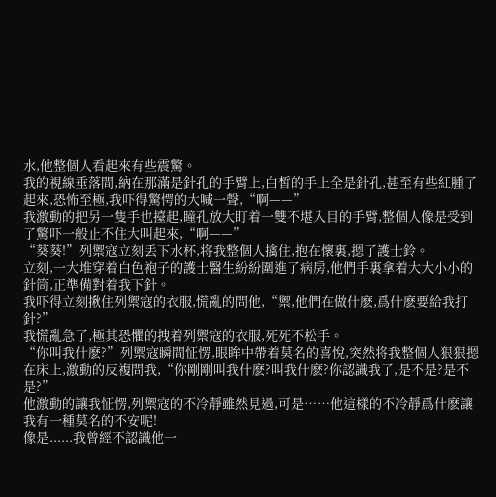水,他整個人看起來有些震驚。
我的視線垂落間,納在那滿是針孔的手臂上,白皙的手上全是針孔,甚至有些紅腫了起來,恐怖至極,我吓得驚愕的大喊一聲,“啊——”
我激動的把另一隻手也擡起,瞳孔放大盯着一雙不堪入目的手臂,整個人像是受到了驚吓一般止不住大叫起來,“啊——”
“葵葵!”列禦寇立刻丢下水杯,将我整個人擒住,抱在懷裏,摁了護士鈴。
立刻,一大堆穿着白色袍子的護士醫生紛紛圍進了病房,他們手裏拿着大大小小的針筒,正準備對着我下針。
我吓得立刻揪住列禦寇的衣服,慌亂的問他,“禦,他們在做什麽,爲什麽要給我打針?”
我慌亂急了,極其恐懼的拽着列禦寇的衣服,死死不松手。
“你叫我什麽?”列禦寇瞬間怔愣,眼眸中帶着莫名的喜悅,突然将我整個人狠狠摁在床上,激動的反複問我,“你剛剛叫我什麽?叫我什麽?你認識我了,是不是?是不是?”
他激動的讓我怔愣,列禦寇的不冷靜雖然見過,可是……他這樣的不冷靜爲什麽讓我有一種莫名的不安呢!
像是......我曾經不認識他一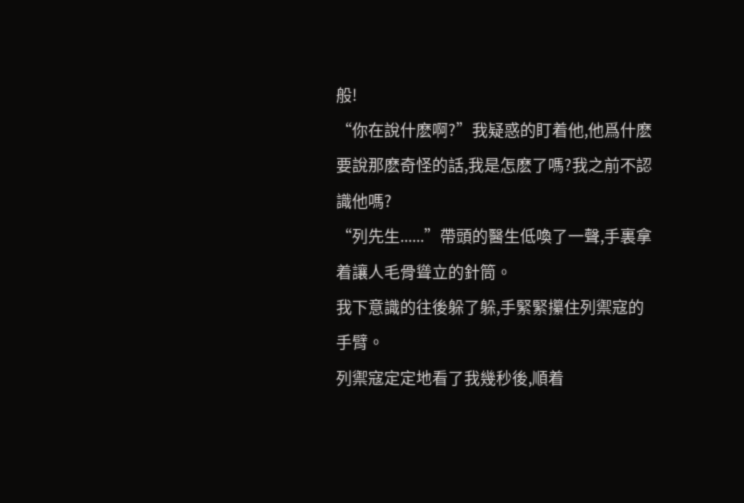般!
“你在說什麽啊?”我疑惑的盯着他,他爲什麽要說那麽奇怪的話,我是怎麽了嗎?我之前不認識他嗎?
“列先生......”帶頭的醫生低喚了一聲,手裏拿着讓人毛骨聳立的針筒。
我下意識的往後躲了躲,手緊緊攥住列禦寇的手臂。
列禦寇定定地看了我幾秒後,順着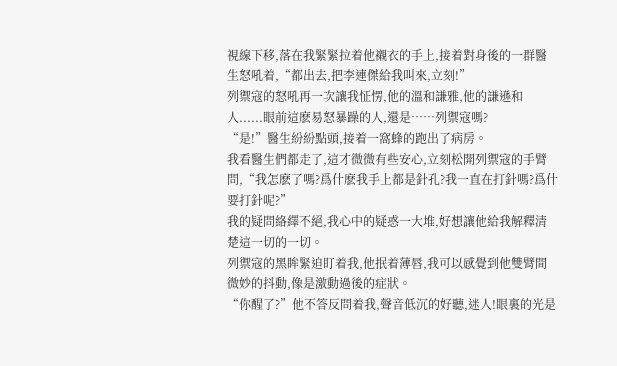視線下移,落在我緊緊拉着他襯衣的手上,接着對身後的一群醫生怒吼着,“都出去,把李連傑給我叫來,立刻!”
列禦寇的怒吼再一次讓我怔愣,他的溫和謙雅,他的謙遜和人......眼前這麽易怒暴躁的人,還是……列禦寇嗎?
“是!”醫生紛紛點頭,接着一窩蜂的跑出了病房。
我看醫生們都走了,這才微微有些安心,立刻松開列禦寇的手臂問,“我怎麽了嗎?爲什麽我手上都是針孔?我一直在打針嗎?爲什要打針呢?”
我的疑問絡繹不絕,我心中的疑惑一大堆,好想讓他給我解釋清楚這一切的一切。
列禦寇的黑眸緊迫盯着我,他抿着薄唇,我可以感覺到他雙臂間微妙的抖動,像是激動過後的症狀。
“你醒了?”他不答反問着我,聲音低沉的好聽,迷人!眼裏的光是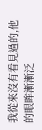我從來沒有看見過的,他的眼眸漸漸泛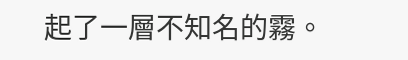起了一層不知名的霧。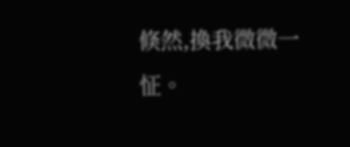倏然,換我微微一怔。